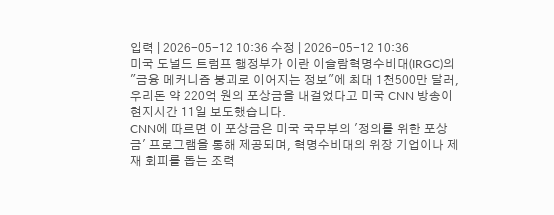입력 | 2026-05-12 10:36 수정 | 2026-05-12 10:36
미국 도널드 트럼프 행정부가 이란 이슬람혁명수비대(IRGC)의 ″금융 메커니즘 붕괴로 이어지는 정보″에 최대 1천500만 달러, 우리돈 약 220억 원의 포상금을 내걸었다고 미국 CNN 방송이 현지시간 11일 보도했습니다.
CNN에 따르면 이 포상금은 미국 국무부의 ′정의를 위한 포상금′ 프로그램을 통해 제공되며, 혁명수비대의 위장 기업이나 제재 회피를 돕는 조력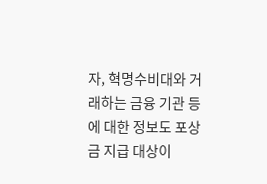자, 혁명수비대와 거래하는 금융 기관 등에 대한 정보도 포상금 지급 대상이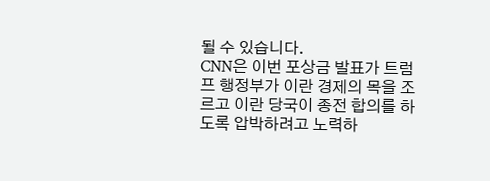될 수 있습니다.
CNN은 이번 포상금 발표가 트럼프 행정부가 이란 경제의 목을 조르고 이란 당국이 종전 합의를 하도록 압박하려고 노력하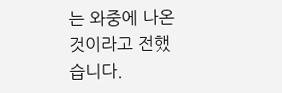는 와중에 나온 것이라고 전했습니다.